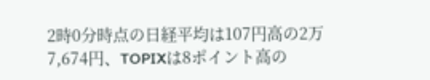2時0分時点の日経平均は107円高の2万7,674円、TOPIXは8ポイント高の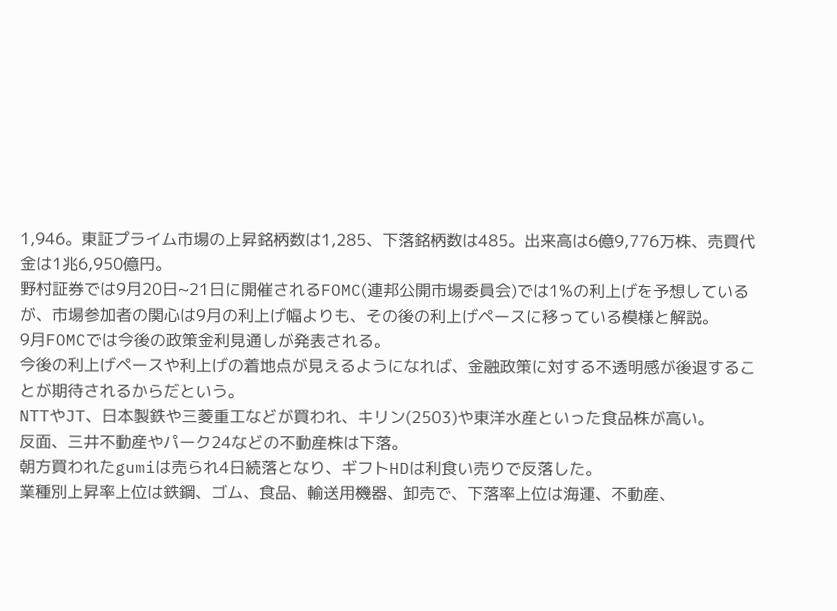1,946。東証プライム市場の上昇銘柄数は1,285、下落銘柄数は485。出来高は6億9,776万株、売買代金は1兆6,950億円。
野村証券では9月20日~21日に開催されるFOMC(連邦公開市場委員会)では1%の利上げを予想しているが、市場参加者の関心は9月の利上げ幅よりも、その後の利上げペースに移っている模様と解説。
9月FOMCでは今後の政策金利見通しが発表される。
今後の利上げペースや利上げの着地点が見えるようになれば、金融政策に対する不透明感が後退することが期待されるからだという。
NTTやJT、日本製鉄や三菱重工などが買われ、キリン(2503)や東洋水産といった食品株が高い。
反面、三井不動産やパーク24などの不動産株は下落。
朝方買われたgumiは売られ4日続落となり、ギフトHDは利食い売りで反落した。
業種別上昇率上位は鉄鋼、ゴム、食品、輸送用機器、卸売で、下落率上位は海運、不動産、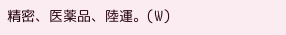精密、医薬品、陸運。(W)